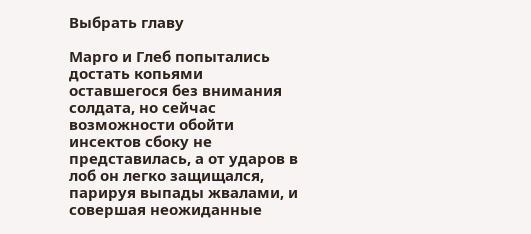Выбрать главу

Марго и Глеб попытались достать копьями оставшегося без внимания солдата, но сейчас возможности обойти инсектов сбоку не представилась, а от ударов в лоб он легко защищался, парируя выпады жвалами, и совершая неожиданные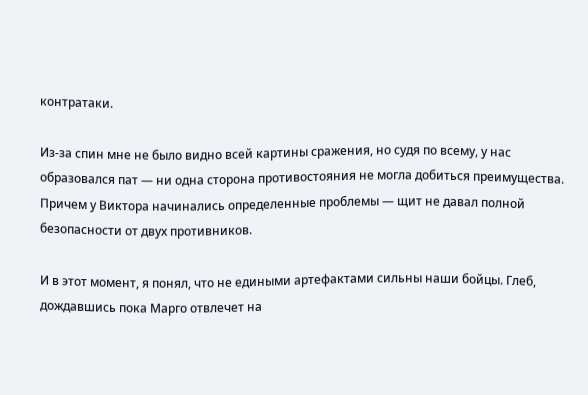контратаки.

Из-за спин мне не было видно всей картины сражения, но судя по всему, у нас образовался пат — ни одна сторона противостояния не могла добиться преимущества. Причем у Виктора начинались определенные проблемы — щит не давал полной безопасности от двух противников.

И в этот момент, я понял, что не едиными артефактами сильны наши бойцы. Глеб, дождавшись пока Марго отвлечет на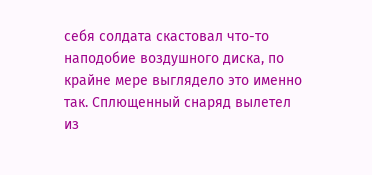себя солдата скастовал что-то наподобие воздушного диска, по крайне мере выглядело это именно так. Сплющенный снаряд вылетел из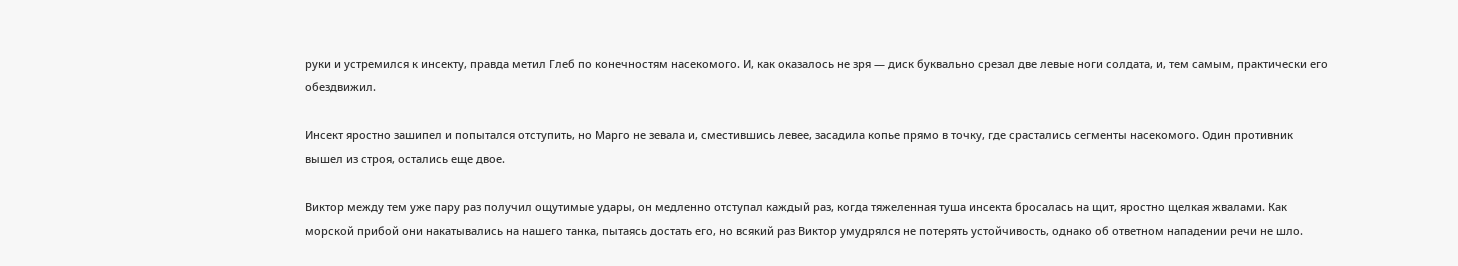руки и устремился к инсекту, правда метил Глеб по конечностям насекомого. И, как оказалось не зря — диск буквально срезал две левые ноги солдата, и, тем самым, практически его обездвижил.

Инсект яростно зашипел и попытался отступить, но Марго не зевала и, сместившись левее, засадила копье прямо в точку, где срастались сегменты насекомого. Один противник вышел из строя, остались еще двое.

Виктор между тем уже пару раз получил ощутимые удары, он медленно отступал каждый раз, когда тяжеленная туша инсекта бросалась на щит, яростно щелкая жвалами. Как морской прибой они накатывались на нашего танка, пытаясь достать его, но всякий раз Виктор умудрялся не потерять устойчивость, однако об ответном нападении речи не шло.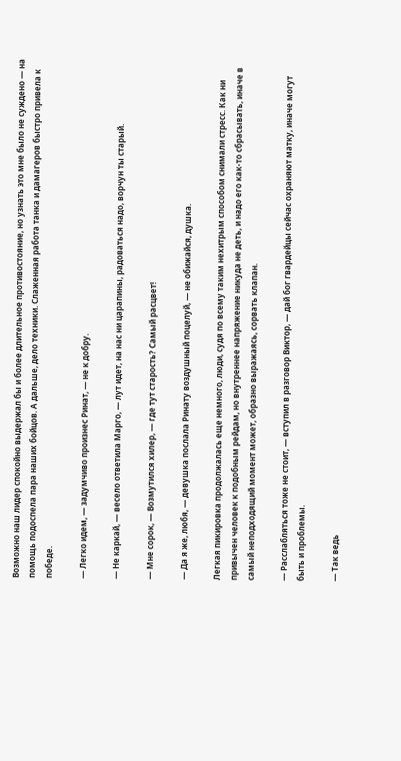Возможно наш лидер спокойно выдержал бы и более длительное противостояние, но узнать это мне было не суждено — на помощь подоспела пара наших бойцов. А дальше, дело техники. Слаженная работа танка и дамагеров быстро привела к победе.

— Легко идем, — задумчиво произнес Ринат, — не к добру.

— Не каркай, — весело ответила Марго, — лут идет, на нас ни царапины, радоваться надо, ворчун ты старый.

— Мне сорок, — Возмутился хилер, — где тут старость? Самый расцвет!

— Да я же, любя, — девушка послала Ринату воздушный поцелуй, — не обижайся, душка.

Легкая пикировка продолжалась еще немного, люди, судя по всему таким нехитрым способом снимали стресс. Как ни привычен человек к подобным рейдам, но внутреннее напряжение никуда не деть, и надо его как-то сбрасывать, иначе в самый неподходящий момент может, образно выражаясь, сорвать клапан.

— Расслабляться тоже не стоит, — вступил в разговор Виктор, — дай бог гвардейцы сейчас охраняют матку, иначе могут быть и проблемы.

— Так ведь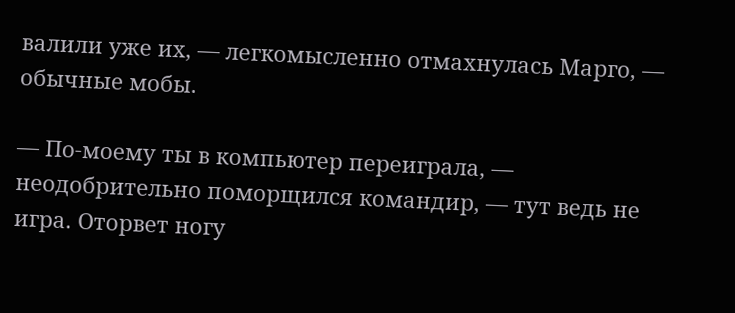валили уже их, — легкомысленно отмахнулась Марго, — обычные мобы.

— По-моему ты в компьютер переиграла, — неодобрительно поморщился командир, — тут ведь не игра. Оторвет ногу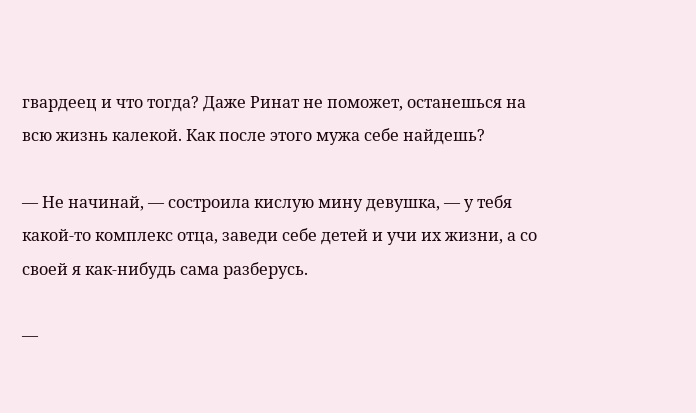гвардеец и что тогда? Даже Ринат не поможет, останешься на всю жизнь калекой. Как после этого мужа себе найдешь?

— Не начинай, — состроила кислую мину девушка, — у тебя какой-то комплекс отца, заведи себе детей и учи их жизни, а со своей я как-нибудь сама разберусь.

—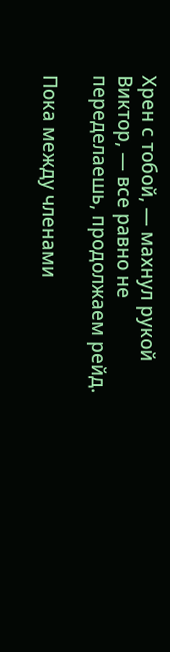Хрен с тобой, — махнул рукой Виктор, — все равно не переделаешь, продолжаем рейд.

Пока между членами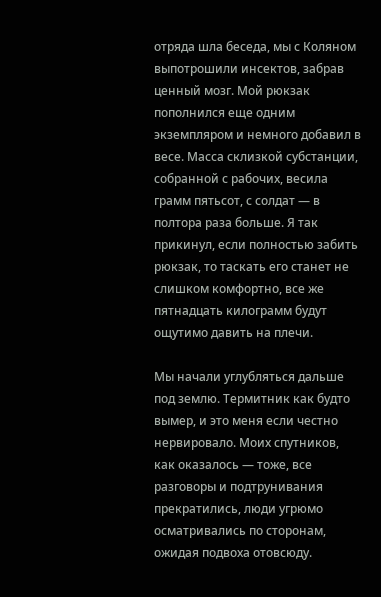отряда шла беседа, мы с Коляном выпотрошили инсектов, забрав ценный мозг. Мой рюкзак пополнился еще одним экземпляром и немного добавил в весе. Масса склизкой субстанции, собранной с рабочих, весила грамм пятьсот, с солдат — в полтора раза больше. Я так прикинул, если полностью забить рюкзак, то таскать его станет не слишком комфортно, все же пятнадцать килограмм будут ощутимо давить на плечи.

Мы начали углубляться дальше под землю. Термитник как будто вымер, и это меня если честно нервировало. Моих спутников, как оказалось — тоже, все разговоры и подтрунивания прекратились, люди угрюмо осматривались по сторонам, ожидая подвоха отовсюду.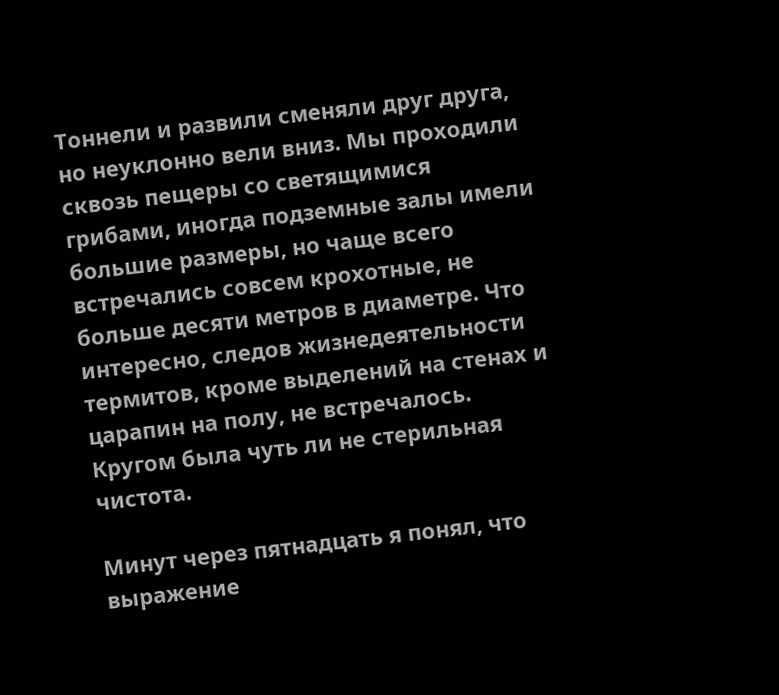Тоннели и развили сменяли друг друга, но неуклонно вели вниз. Мы проходили сквозь пещеры со светящимися грибами, иногда подземные залы имели большие размеры, но чаще всего встречались совсем крохотные, не больше десяти метров в диаметре. Что интересно, следов жизнедеятельности термитов, кроме выделений на стенах и царапин на полу, не встречалось. Кругом была чуть ли не стерильная чистота.

Минут через пятнадцать я понял, что выражение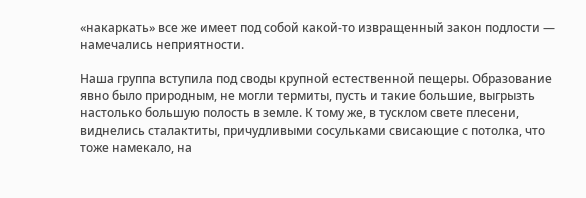«накаркать» все же имеет под собой какой-то извращенный закон подлости — намечались неприятности.

Наша группа вступила под своды крупной естественной пещеры. Образование явно было природным, не могли термиты, пусть и такие большие, выгрызть настолько большую полость в земле. К тому же, в тусклом свете плесени, виднелись сталактиты, причудливыми сосульками свисающие с потолка, что тоже намекало, на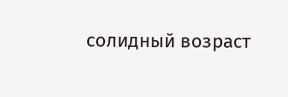солидный возраст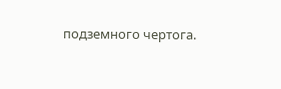подземного чертога.